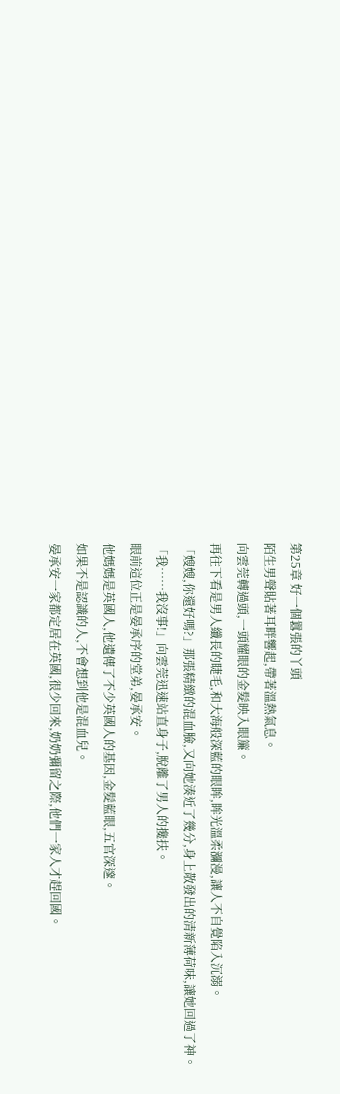第25章 好一個囂張的丫頭
陌生男聲貼著耳畔響起,帶著溫熱氣息。
向雲莞轉過頭,一頭耀眼的金髮映入眼簾。
再往下看是男人纖長的睫毛,和大海般深藍的眼眸,眸光溫柔瀰漫,讓人不自覺陷入沉溺。
「嫂嫂,你還好嗎?」那張精緻的混血臉,又向她湊近了幾分,身上散發出的清新薄荷味,讓她回過了神。
「我……我沒事!」向雲莞迅速站直身子,脫離了男人的攙扶。
眼前這位正是晏承序的堂弟,晏承安。
他媽媽是英國人,他遺傳了不少英國人的基因,金髮藍眼,五官深邃。
如果不是認識的人,不會想到他是混血兒。
晏承安一家都定居在英國,很少回來,奶奶彌留之際,他們一家人才趕回國。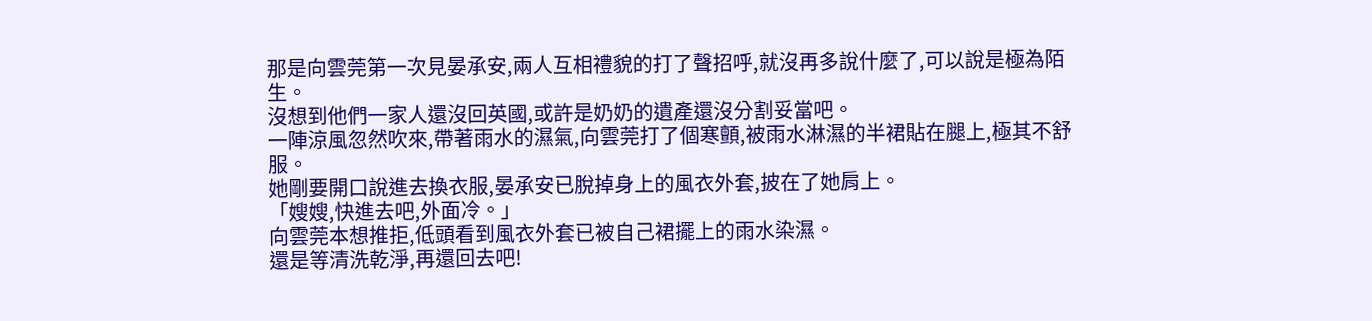那是向雲莞第一次見晏承安,兩人互相禮貌的打了聲招呼,就沒再多說什麼了,可以說是極為陌生。
沒想到他們一家人還沒回英國,或許是奶奶的遺產還沒分割妥當吧。
一陣涼風忽然吹來,帶著雨水的濕氣,向雲莞打了個寒顫,被雨水淋濕的半裙貼在腿上,極其不舒服。
她剛要開口說進去換衣服,晏承安已脫掉身上的風衣外套,披在了她肩上。
「嫂嫂,快進去吧,外面冷。」
向雲莞本想推拒,低頭看到風衣外套已被自己裙擺上的雨水染濕。
還是等清洗乾淨,再還回去吧!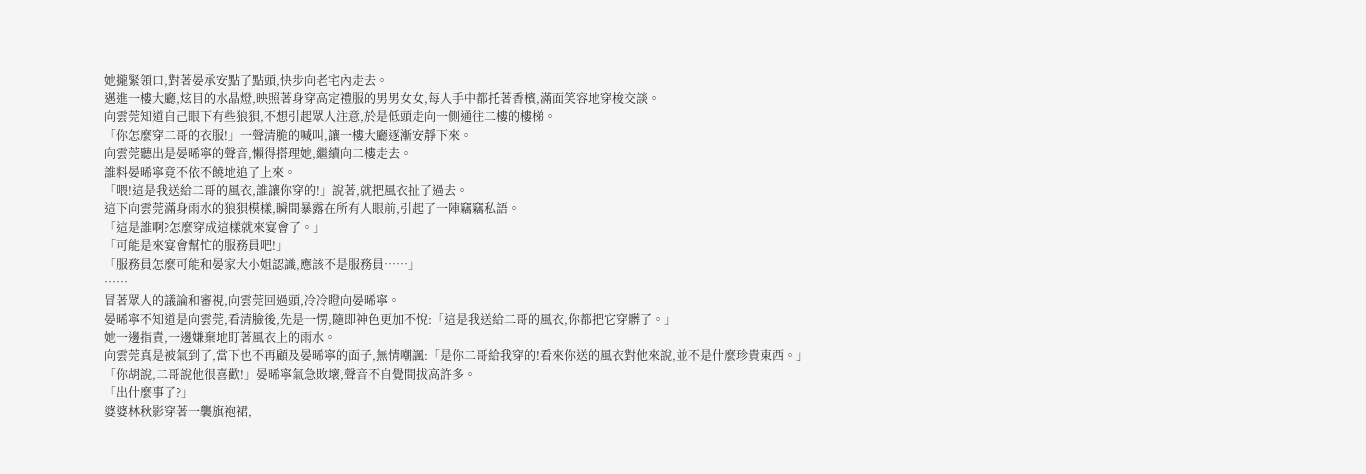她攏緊領口,對著晏承安點了點頭,快步向老宅內走去。
邁進一樓大廳,炫目的水晶燈,映照著身穿高定禮服的男男女女,每人手中都托著香檳,滿面笑容地穿梭交談。
向雲莞知道自己眼下有些狼狽,不想引起眾人注意,於是低頭走向一側通往二樓的樓梯。
「你怎麼穿二哥的衣服!」一聲清脆的喊叫,讓一樓大廳逐漸安靜下來。
向雲莞聽出是晏晞寧的聲音,懶得搭理她,繼續向二樓走去。
誰料晏晞寧竟不依不饒地追了上來。
「喂!這是我送給二哥的風衣,誰讓你穿的!」說著,就把風衣扯了過去。
這下向雲莞滿身雨水的狼狽模樣,瞬間暴露在所有人眼前,引起了一陣竊竊私語。
「這是誰啊?怎麼穿成這樣就來宴會了。」
「可能是來宴會幫忙的服務員吧!」
「服務員怎麼可能和晏家大小姐認識,應該不是服務員……」
……
冒著眾人的議論和審視,向雲莞回過頭,冷冷瞪向晏晞寧。
晏晞寧不知道是向雲莞,看清臉後,先是一愣,隨即神色更加不悅:「這是我送給二哥的風衣,你都把它穿髒了。」
她一邊指責,一邊嫌棄地盯著風衣上的雨水。
向雲莞真是被氣到了,當下也不再顧及晏晞寧的面子,無情嘲諷:「是你二哥給我穿的!看來你送的風衣對他來說,並不是什麼珍貴東西。」
「你胡說,二哥說他很喜歡!」晏晞寧氣急敗壞,聲音不自覺間拔高許多。
「出什麼事了?」
婆婆林秋影穿著一襲旗袍裙,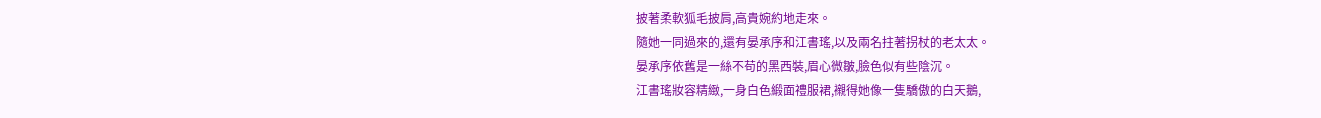披著柔軟狐毛披肩,高貴婉約地走來。
隨她一同過來的,還有晏承序和江書瑤,以及兩名拄著拐杖的老太太。
晏承序依舊是一絲不苟的黑西裝,眉心微皺,臉色似有些陰沉。
江書瑤妝容精緻,一身白色緞面禮服裙,襯得她像一隻驕傲的白天鵝,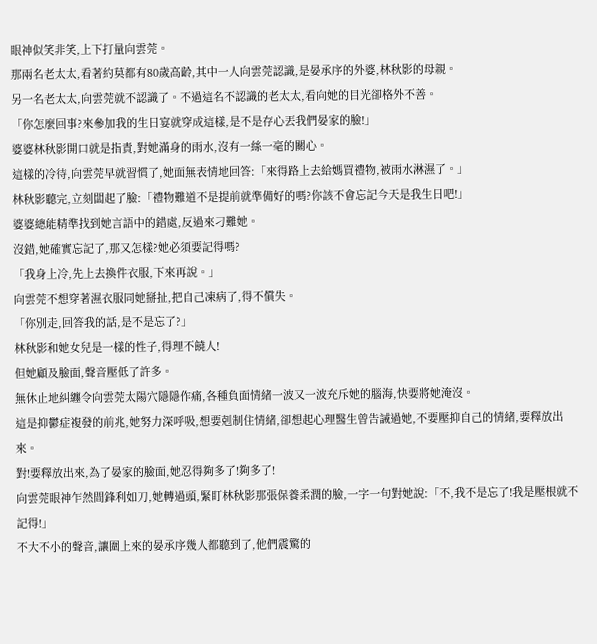眼神似笑非笑,上下打量向雲莞。
那兩名老太太,看著約莫都有80歲高齡,其中一人向雲莞認識,是晏承序的外婆,林秋影的母親。
另一名老太太,向雲莞就不認識了。不過這名不認識的老太太,看向她的目光卻格外不善。
「你怎麼回事?來參加我的生日宴就穿成這樣,是不是存心丟我們晏家的臉!」
婆婆林秋影開口就是指責,對她滿身的雨水,沒有一絲一毫的關心。
這樣的冷待,向雲莞早就習慣了,她面無表情地回答:「來得路上去給媽買禮物,被雨水淋濕了。」
林秋影聽完,立刻闆起了臉:「禮物難道不是提前就準備好的嗎?你該不會忘記今天是我生日吧!」
婆婆總能精準找到她言語中的錯處,反過來刁難她。
沒錯,她確實忘記了,那又怎樣?她必須要記得嗎?
「我身上冷,先上去換件衣服,下來再說。」
向雲莞不想穿著濕衣服同她掰扯,把自己凍病了,得不償失。
「你別走,回答我的話,是不是忘了?」
林秋影和她女兒是一樣的性子,得理不饒人!
但她顧及臉面,聲音壓低了許多。
無休止地糾纏令向雲莞太陽穴隱隱作痛,各種負面情緒一波又一波充斥她的腦海,快要將她淹沒。
這是抑鬱症複發的前兆,她努力深呼吸,想要剋制住情緒,卻想起心理醫生曾告誡過她,不要壓抑自己的情緒,要釋放出來。
對!要釋放出來,為了晏家的臉面,她忍得夠多了!夠多了!
向雲莞眼神乍然間鋒利如刀,她轉過頭,緊盯林秋影那張保養柔潤的臉,一字一句對她說:「不,我不是忘了!我是壓根就不記得!」
不大不小的聲音,讓圍上來的晏承序幾人都聽到了,他們震驚的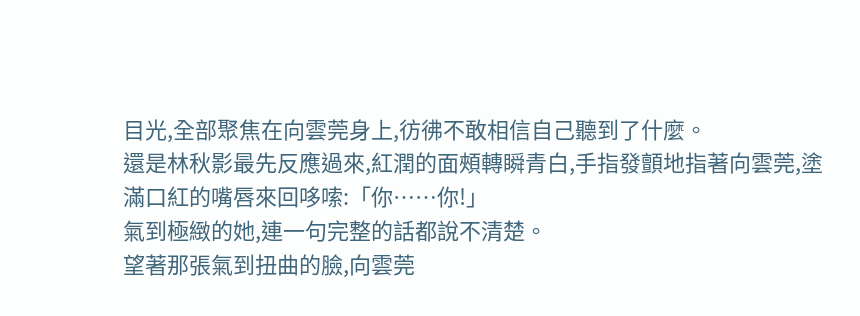目光,全部聚焦在向雲莞身上,彷彿不敢相信自己聽到了什麼。
還是林秋影最先反應過來,紅潤的面頰轉瞬青白,手指發顫地指著向雲莞,塗滿口紅的嘴唇來回哆嗦:「你……你!」
氣到極緻的她,連一句完整的話都說不清楚。
望著那張氣到扭曲的臉,向雲莞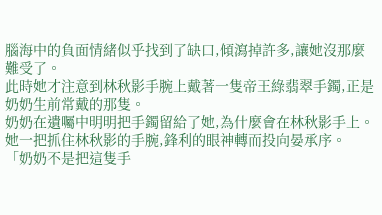腦海中的負面情緒似乎找到了缺口,傾瀉掉許多,讓她沒那麼難受了。
此時她才注意到林秋影手腕上戴著一隻帝王綠翡翠手鐲,正是奶奶生前常戴的那隻。
奶奶在遺囑中明明把手鐲留給了她,為什麼會在林秋影手上。
她一把抓住林秋影的手腕,鋒利的眼神轉而投向晏承序。
「奶奶不是把這隻手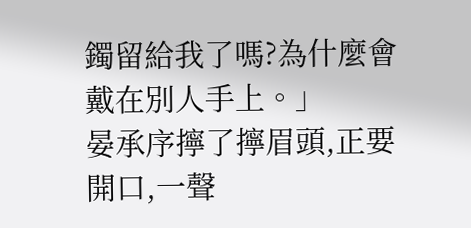鐲留給我了嗎?為什麼會戴在別人手上。」
晏承序擰了擰眉頭,正要開口,一聲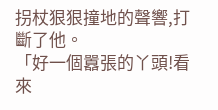拐杖狠狠撞地的聲響,打斷了他。
「好一個囂張的丫頭!看來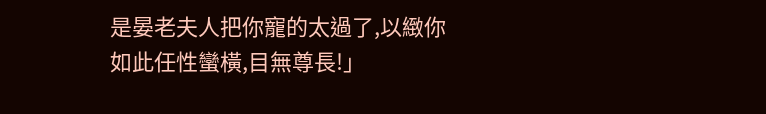是晏老夫人把你寵的太過了,以緻你如此任性蠻橫,目無尊長!」